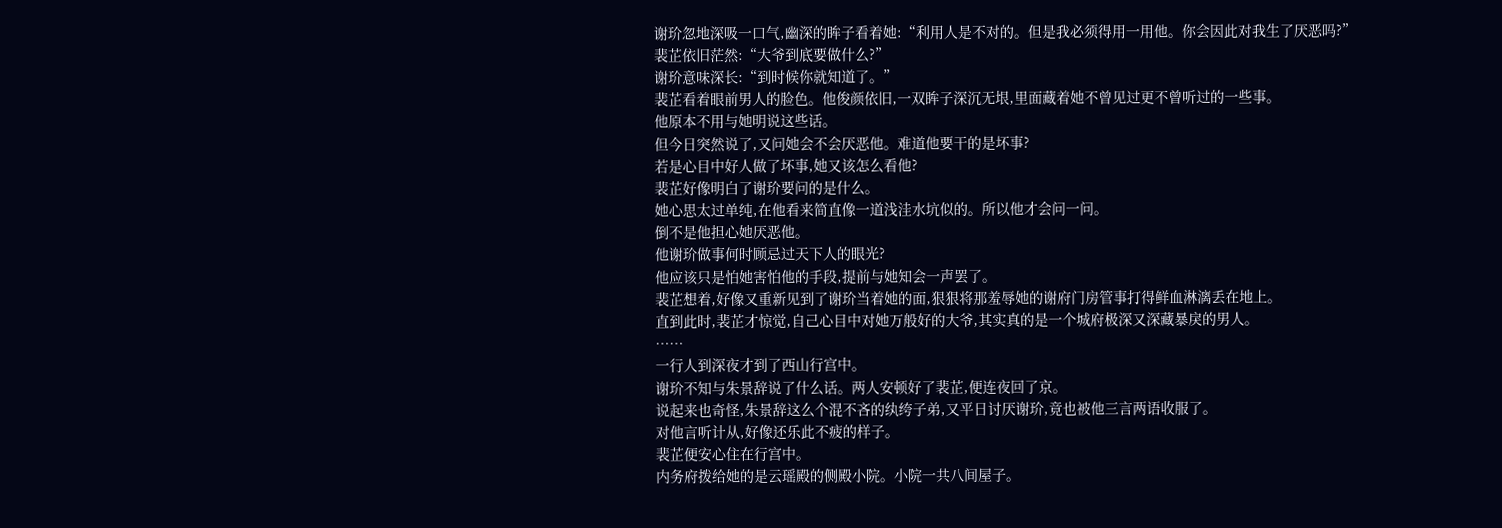谢玠忽地深吸一口气,幽深的眸子看着她:“利用人是不对的。但是我必须得用一用他。你会因此对我生了厌恶吗?”
裴芷依旧茫然:“大爷到底要做什么?”
谢玠意味深长:“到时候你就知道了。”
裴芷看着眼前男人的脸色。他俊颜依旧,一双眸子深沉无垠,里面藏着她不曾见过更不曾听过的一些事。
他原本不用与她明说这些话。
但今日突然说了,又问她会不会厌恶他。难道他要干的是坏事?
若是心目中好人做了坏事,她又该怎么看他?
裴芷好像明白了谢玠要问的是什么。
她心思太过单纯,在他看来简直像一道浅洼水坑似的。所以他才会问一问。
倒不是他担心她厌恶他。
他谢玠做事何时顾忌过天下人的眼光?
他应该只是怕她害怕他的手段,提前与她知会一声罢了。
裴芷想着,好像又重新见到了谢玠当着她的面,狠狠将那羞辱她的谢府门房管事打得鲜血淋漓丢在地上。
直到此时,裴芷才惊觉,自己心目中对她万般好的大爷,其实真的是一个城府极深又深藏暴戾的男人。
……
一行人到深夜才到了西山行宫中。
谢玠不知与朱景辞说了什么话。两人安顿好了裴芷,便连夜回了京。
说起来也奇怪,朱景辞这么个混不吝的纨绔子弟,又平日讨厌谢玠,竟也被他三言两语收服了。
对他言听计从,好像还乐此不疲的样子。
裴芷便安心住在行宫中。
内务府拨给她的是云瑶殿的侧殿小院。小院一共八间屋子。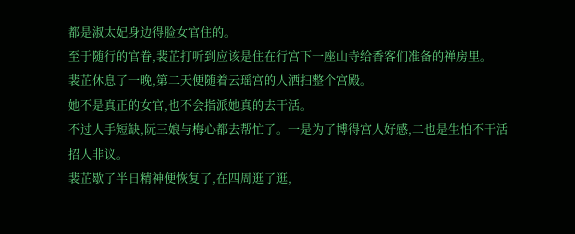都是淑太妃身边得脸女官住的。
至于随行的官眷,裴芷打听到应该是住在行宫下一座山寺给香客们准备的禅房里。
裴芷休息了一晚,第二天便随着云瑶宫的人洒扫整个宫殿。
她不是真正的女官,也不会指派她真的去干活。
不过人手短缺,阮三娘与梅心都去帮忙了。一是为了博得宫人好感,二也是生怕不干活招人非议。
裴芷歇了半日精神便恢复了,在四周逛了逛,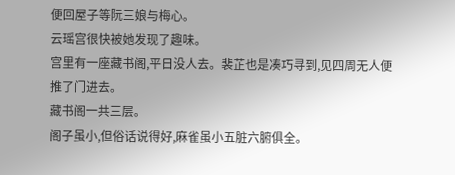便回屋子等阮三娘与梅心。
云瑶宫很快被她发现了趣味。
宫里有一座藏书阁,平日没人去。裴芷也是凑巧寻到,见四周无人便推了门进去。
藏书阁一共三层。
阁子虽小,但俗话说得好,麻雀虽小五脏六腑俱全。